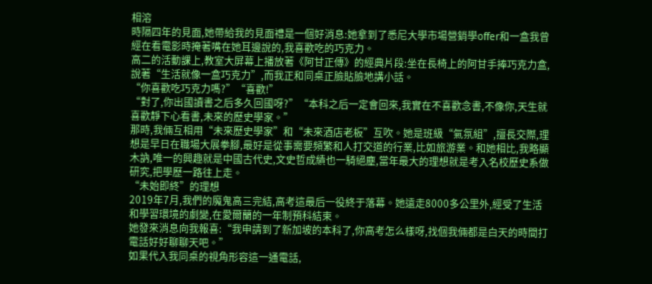相溶
時隔四年的見面,她帶給我的見面禮是一個好消息:她拿到了悉尼大學市場營銷學offer和一盒我曾經在看電影時掩著嘴在她耳邊說的,我喜歡吃的巧克力。
高二的活動課上,教室大屏幕上播放著《阿甘正傳》的經典片段:坐在長椅上的阿甘手捧巧克力盒,說著“生活就像一盒巧克力”,而我正和同桌正臉貼臉地講小話。
“你喜歡吃巧克力嗎?”“喜歡!”
“對了,你出國讀書之后多久回國呀?”“本科之后一定會回來,我實在不喜歡念書,不像你,天生就喜歡靜下心看書,未來的歷史學家。”
那時,我倆互相用“未來歷史學家”和“未來酒店老板”互吹。她是班級“氣氛組”,擅長交際,理想是早日在職場大展拳腳,最好是從事需要頻繁和人打交道的行業,比如旅游業。和她相比,我略顯木訥,唯一的興趣就是中國古代史,文史哲成績也一騎絕塵,當年最大的理想就是考入名校歷史系做研究,把學歷一路往上走。
“未始即終”的理想
2019年7月,我們的魔鬼高三完結,高考這最后一役終于落幕。她遠走8000多公里外,經受了生活和學習環境的劇變,在愛爾蘭的一年制預科結束。
她發來消息向我報喜:“我申請到了新加坡的本科了,你高考怎么樣呀,找個我倆都是白天的時間打電話好好聊聊天吧。”
如果代入我同桌的視角形容這一通電話,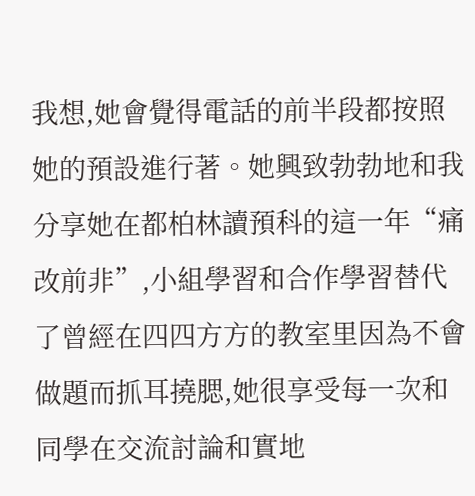我想,她會覺得電話的前半段都按照她的預設進行著。她興致勃勃地和我分享她在都柏林讀預科的這一年“痛改前非”,小組學習和合作學習替代了曾經在四四方方的教室里因為不會做題而抓耳撓腮,她很享受每一次和同學在交流討論和實地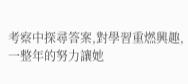考察中探尋答案,對學習重燃興趣,一整年的努力讓她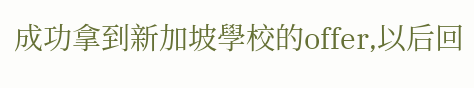成功拿到新加坡學校的offer,以后回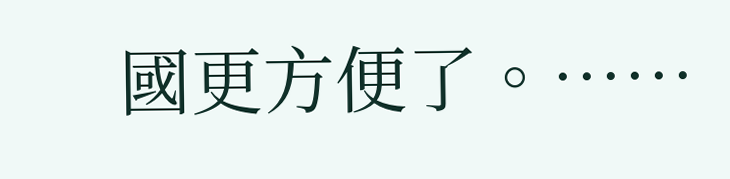國更方便了。……